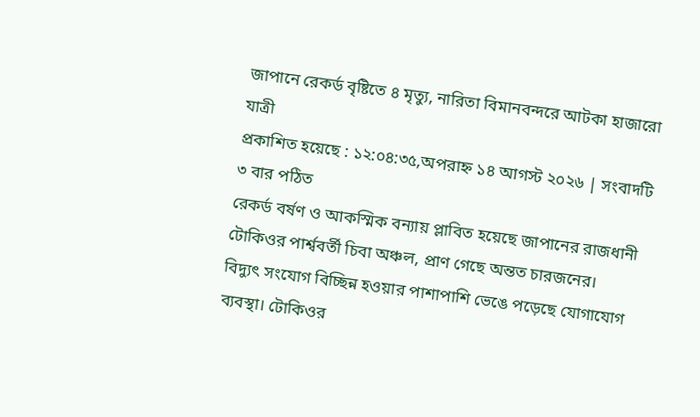জাপানে রেকর্ড বৃষ্টিতে ৪ মৃত্যু, নারিতা বিমানবন্দরে আটকা হাজারো যাত্রী
প্রকাশিত হয়েছে : ১২:০৪:৩৫,অপরাহ্ন ১৪ আগস্ট ২০২৬ | সংবাদটি ৩ বার পঠিত
রেকর্ড বর্ষণ ও আকস্মিক বন্যায় প্লাবিত হয়েছে জাপানের রাজধানী টোকিওর পার্শ্ববর্তী চিবা অঞ্চল, প্রাণ গেছে অন্তত চারজনের।
বিদ্যুৎ সংযোগ বিচ্ছিন্ন হওয়ার পাশাপাশি ভেঙে পড়েছে যোগাযোগ ব্যবস্থা। টোকিওর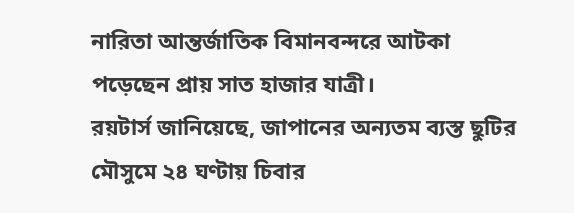নারিতা আন্তর্জাতিক বিমানবন্দরে আটকা পড়েছেন প্রায় সাত হাজার যাত্রী।
রয়টার্স জানিয়েছে, জাপানের অন্যতম ব্যস্ত ছুটির মৌসুমে ২৪ ঘণ্টায় চিবার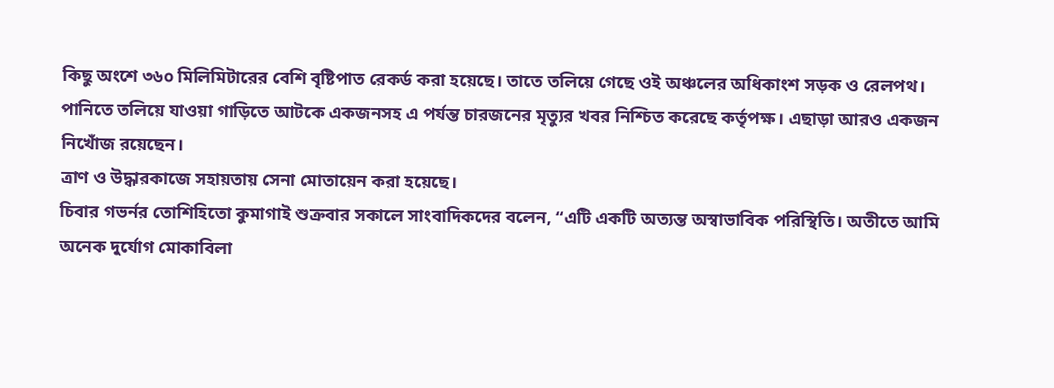কিছু অংশে ৩৬০ মিলিমিটারের বেশি বৃষ্টিপাত রেকর্ড করা হয়েছে। তাতে তলিয়ে গেছে ওই অঞ্চলের অধিকাংশ সড়ক ও রেলপথ।
পানিতে তলিয়ে যাওয়া গাড়িতে আটকে একজনসহ এ পর্যন্ত চারজনের মৃত্যুর খবর নিশ্চিত করেছে কর্তৃপক্ষ। এছাড়া আরও একজন নিখোঁজ রয়েছেন।
ত্রাণ ও উদ্ধারকাজে সহায়তায় সেনা মোতায়েন করা হয়েছে।
চিবার গভর্নর তোশিহিতো কুমাগাই শুক্রবার সকালে সাংবাদিকদের বলেন, “এটি একটি অত্যন্ত অস্বাভাবিক পরিস্থিতি। অতীতে আমি অনেক দুর্যোগ মোকাবিলা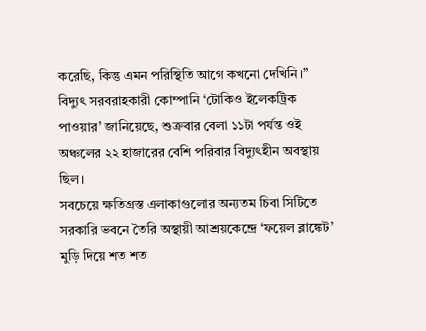করেছি, কিন্তু এমন পরিস্থিতি আগে কখনো দেখিনি।”
বিদ্যুৎ সরবরাহকারী কোম্পানি ‘টোকিও ইলেকট্রিক পাওয়ার’ জানিয়েছে, শুক্রবার বেলা ১১টা পর্যন্ত ওই অঞ্চলের ২২ হাজারের বেশি পরিবার বিদ্যুৎহীন অবস্থায় ছিল।
সবচেয়ে ক্ষতিগ্রস্ত এলাকাগুলোর অন্যতম চিবা সিটিতে সরকারি ভবনে তৈরি অস্থায়ী আশ্রয়কেন্দ্রে ‘ফয়েল ব্লাঙ্কেট’ মুড়ি দিয়ে শত শত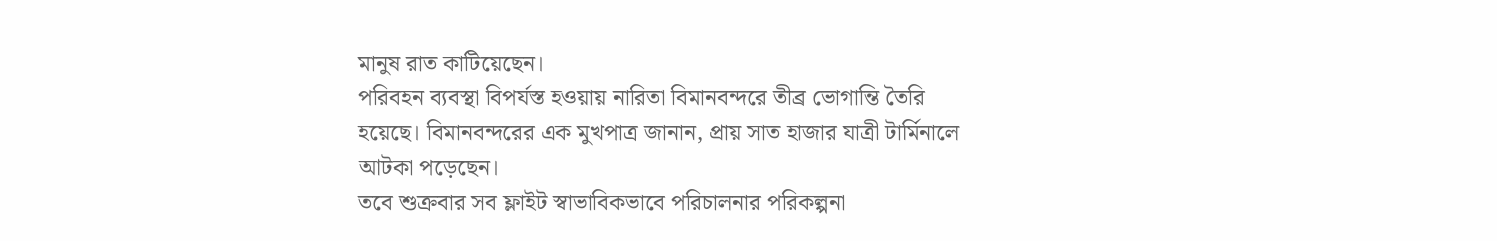মানুষ রাত কাটিয়েছেন।
পরিবহন ব্যবস্থা বিপর্যস্ত হওয়ায় নারিতা বিমানবন্দরে তীব্র ভোগান্তি তৈরি হয়েছে। বিমানবন্দরের এক মুখপাত্র জানান, প্রায় সাত হাজার যাত্রী টার্মিনালে আটকা পড়েছেন।
তবে শুক্রবার সব ফ্লাইট স্বাভাবিকভাবে পরিচালনার পরিকল্পনা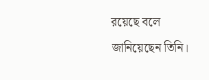রয়েছে বলে জানিয়েছেন তিনি।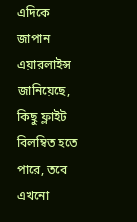এদিকে জাপান এয়ারলাইন্স জানিয়েছে, কিছু ফ্লাইট বিলম্বিত হতে পারে, তবে এখনো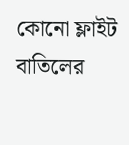কোনো ফ্লাইট বাতিলের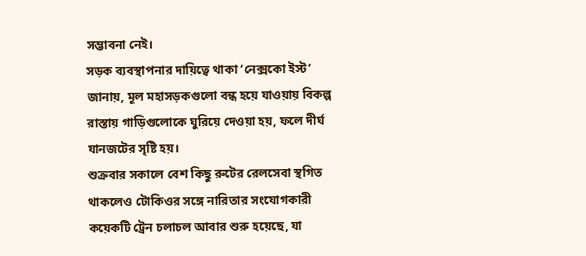সম্ভাবনা নেই।
সড়ক ব্যবস্থাপনার দায়িত্বে থাকা ‘নেক্সকো ইস্ট’ জানায়, মূল মহাসড়কগুলো বন্ধ হয়ে যাওয়ায় বিকল্প রাস্তায় গাড়িগুলোকে ঘুরিয়ে দেওয়া হয়, ফলে দীর্ঘ যানজটের সৃষ্টি হয়।
শুক্রবার সকালে বেশ কিছু রুটের রেলসেবা স্থগিত থাকলেও টোকিওর সঙ্গে নারিতার সংযোগকারী কয়েকটি ট্রেন চলাচল আবার শুরু হয়েছে, যা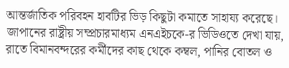আন্তর্জাতিক পরিবহন হাবটির ভিড় কিছুটা কমাতে সাহায্য করেছে।
জাপানের রাষ্ট্রীয় সম্প্রচারমাধ্যম এনএইচকে-র ভিডিওতে দেখা যায়, রাতে বিমানবন্দরের কর্মীদের কাছ থেকে কম্বল, পানির বোতল ও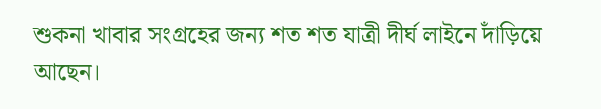শুকনা খাবার সংগ্রহের জন্য শত শত যাত্রী দীর্ঘ লাইনে দাঁড়িয়ে আছেন।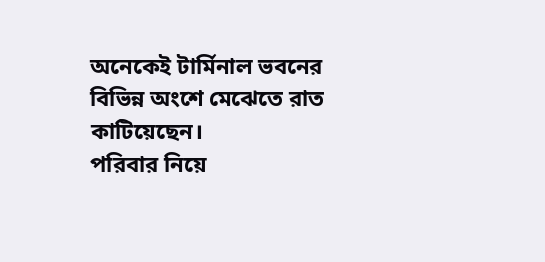অনেকেই টার্মিনাল ভবনের বিভিন্ন অংশে মেঝেতে রাত কাটিয়েছেন।
পরিবার নিয়ে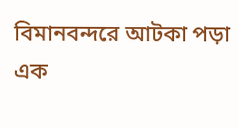বিমানবন্দরে আটকা পড়া এক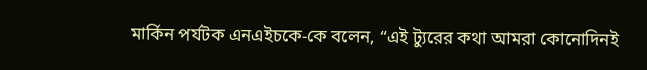মার্কিন পর্যটক এনএইচকে-কে বলেন, “এই ট্যুরের কথা আমরা কোনোদিনই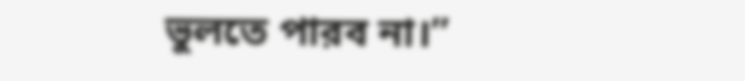ভুলতে পারব না।”